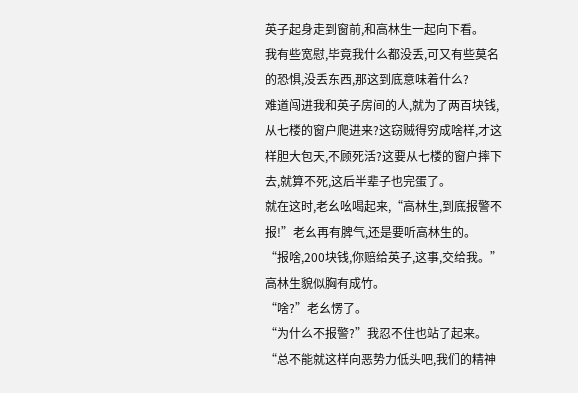英子起身走到窗前,和高林生一起向下看。
我有些宽慰,毕竟我什么都没丢,可又有些莫名的恐惧,没丢东西,那这到底意味着什么?
难道闯进我和英子房间的人,就为了两百块钱,从七楼的窗户爬进来?这窃贼得穷成啥样,才这样胆大包天,不顾死活?这要从七楼的窗户摔下去,就算不死,这后半辈子也完蛋了。
就在这时,老幺吆喝起来,“高林生,到底报警不报!”老幺再有脾气,还是要听高林生的。
“报啥,200块钱,你赔给英子,这事,交给我。”高林生貌似胸有成竹。
“啥?”老幺愣了。
“为什么不报警?”我忍不住也站了起来。“总不能就这样向恶势力低头吧,我们的精神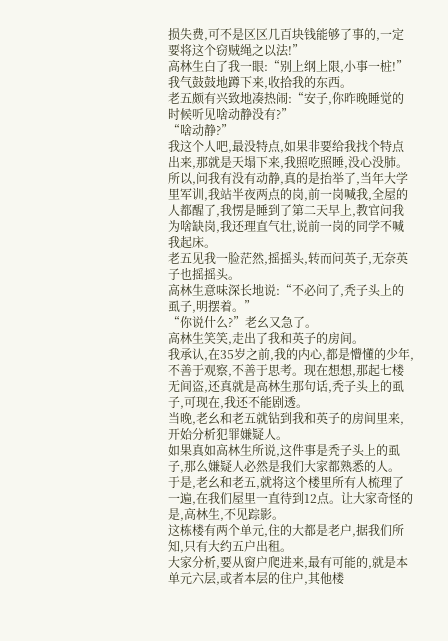损失费,可不是区区几百块钱能够了事的,一定要将这个窃贼绳之以法!”
高林生白了我一眼:“别上纲上限,小事一桩!”
我气鼓鼓地蹲下来,收拾我的东西。
老五颇有兴致地凑热闹:“安子,你昨晚睡觉的时候听见啥动静没有?”
“啥动静?”
我这个人吧,最没特点,如果非要给我找个特点出来,那就是天塌下来,我照吃照睡,没心没肺。所以,问我有没有动静,真的是抬举了,当年大学里军训,我站半夜两点的岗,前一岗喊我,全屋的人都醒了,我愣是睡到了第二天早上,教官问我为啥缺岗,我还理直气壮,说前一岗的同学不喊我起床。
老五见我一脸茫然,摇摇头,转而问英子,无奈英子也摇摇头。
高林生意味深长地说:“不必问了,秃子头上的虱子,明摆着。”
“你说什么?”老幺又急了。
高林生笑笑,走出了我和英子的房间。
我承认,在35岁之前,我的内心,都是懵懂的少年,不善于观察,不善于思考。现在想想,那起七楼无间盗,还真就是高林生那句话,秃子头上的虱子,可现在,我还不能剧透。
当晚,老幺和老五就钻到我和英子的房间里来,开始分析犯罪嫌疑人。
如果真如高林生所说,这件事是秃子头上的虱子,那么嫌疑人必然是我们大家都熟悉的人。
于是,老幺和老五,就将这个楼里所有人梳理了一遍,在我们屋里一直待到12点。让大家奇怪的是,高林生,不见踪影。
这栋楼有两个单元,住的大都是老户,据我们所知,只有大约五户出租。
大家分析,要从窗户爬进来,最有可能的,就是本单元六层,或者本层的住户,其他楼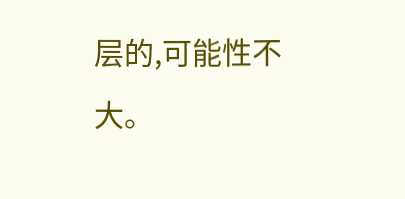层的,可能性不大。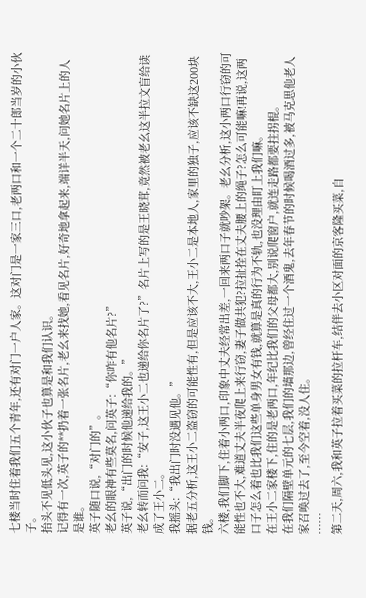七楼当时住着我们五个青年,还有对门一户人家。这对门是一家三口,老两口和一个二十郎当岁的小伙子。
抬头不见低头见,这小伙子也算是和我们认识。
记得有一次,英子的**扔着一张名片,老幺来找她,看见名片,好奇地拿起来,端详半天,问她名片上的人是谁。
英子随口说,“对门的”。
老幺的眼神有些莫名,问英子:“你咋有他名片?”
英子说,“出门的时候他递给我的。”
老幺转而问我:“安子,这王小二也递给你名片了?”名片上写的是王晓茸,竟然被老幺这半拉文盲给读成了王小二。
我摇头:“我出门时没遇见他。”
据老五分析,这王小二盗窃的可能性有,但是应该不大,王小二是本地人,家里的独子,应该不缺这200块钱。
六楼,我们脚下,住着小两口,印象中丈夫经常出差,一回来两口子就吵架。老幺分析,这小两口行窃的可能性也不大,难道丈夫半夜爬上来行窃,妻子做共犯?拉扯拴在丈夫腰上的绳子?怎么可能嘛!再说,这两口子怎么着也比我们这些单身男女有钱,就算是真的行为不轨,也没理由盯上我们嘛。
在王小二家楼下,住的是老两口,年纪比我们的父母都大,别说爬窗户,就连走路都要拄拐棍。
在我们隔壁单元的七层,我们的墙那边,曾经住过一个酒鬼,去年春节的时候喝酒过多,被马克思他老人家召唤过去了,至今空着,没人住。
……
第二天,周六,我和英子拉着买菜的拉杆车,结伴去小区对面的京客隆买菜,自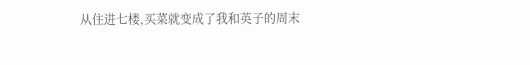从住进七楼,买菜就变成了我和英子的周末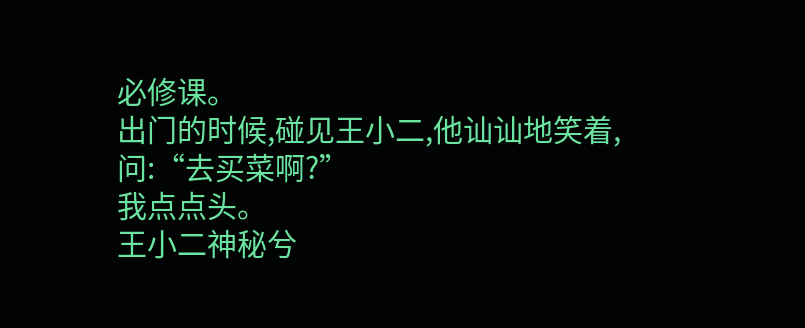必修课。
出门的时候,碰见王小二,他讪讪地笑着,问:“去买菜啊?”
我点点头。
王小二神秘兮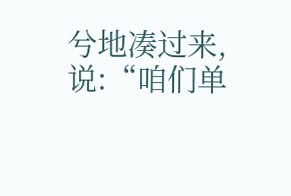兮地凑过来,说:“咱们单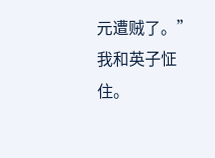元遭贼了。”
我和英子怔住。